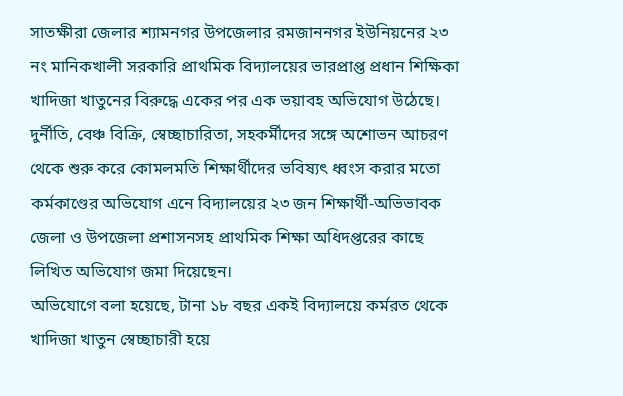সাতক্ষীরা জেলার শ্যামনগর উপজেলার রমজাননগর ইউনিয়নের ২৩ নং মানিকখালী সরকারি প্রাথমিক বিদ্যালয়ের ভারপ্রাপ্ত প্রধান শিক্ষিকা খাদিজা খাতুনের বিরুদ্ধে একের পর এক ভয়াবহ অভিযোগ উঠেছে। দুর্নীতি, বেঞ্চ বিক্রি, স্বেচ্ছাচারিতা, সহকর্মীদের সঙ্গে অশোভন আচরণ থেকে শুরু করে কোমলমতি শিক্ষার্থীদের ভবিষ্যৎ ধ্বংস করার মতো কর্মকাণ্ডের অভিযোগ এনে বিদ্যালয়ের ২৩ জন শিক্ষার্থী-অভিভাবক জেলা ও উপজেলা প্রশাসনসহ প্রাথমিক শিক্ষা অধিদপ্তরের কাছে লিখিত অভিযোগ জমা দিয়েছেন।
অভিযোগে বলা হয়েছে, টানা ১৮ বছর একই বিদ্যালয়ে কর্মরত থেকে খাদিজা খাতুন স্বেচ্ছাচারী হয়ে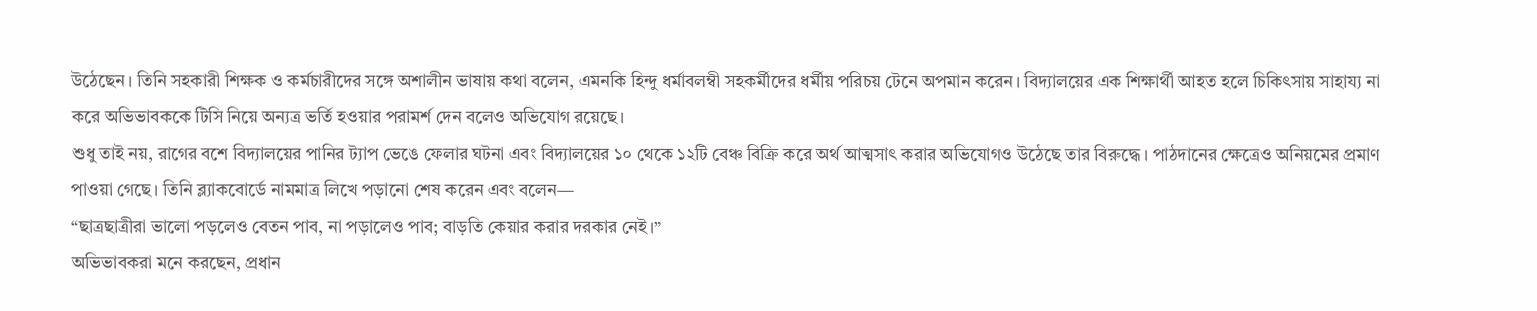উঠেছেন। তিনি সহকারী শিক্ষক ও কর্মচারীদের সঙ্গে অশালীন ভাষায় কথা বলেন, এমনকি হিন্দু ধর্মাবলম্বী সহকর্মীদের ধর্মীয় পরিচয় টেনে অপমান করেন। বিদ্যালয়ের এক শিক্ষার্থী আহত হলে চিকিৎসায় সাহায্য না করে অভিভাবককে টিসি নিয়ে অন্যত্র ভর্তি হওয়ার পরামর্শ দেন বলেও অভিযোগ রয়েছে।
শুধু তাই নয়, রাগের বশে বিদ্যালয়ের পানির ট্যাপ ভেঙে ফেলার ঘটনা এবং বিদ্যালয়ের ১০ থেকে ১২টি বেঞ্চ বিক্রি করে অর্থ আত্মসাৎ করার অভিযোগও উঠেছে তার বিরুদ্ধে। পাঠদানের ক্ষেত্রেও অনিয়মের প্রমাণ পাওয়া গেছে। তিনি ব্ল্যাকবোর্ডে নামমাত্র লিখে পড়ানো শেষ করেন এবং বলেন—
“ছাত্রছাত্রীরা ভালো পড়লেও বেতন পাব, না পড়ালেও পাব; বাড়তি কেয়ার করার দরকার নেই।”
অভিভাবকরা মনে করছেন, প্রধান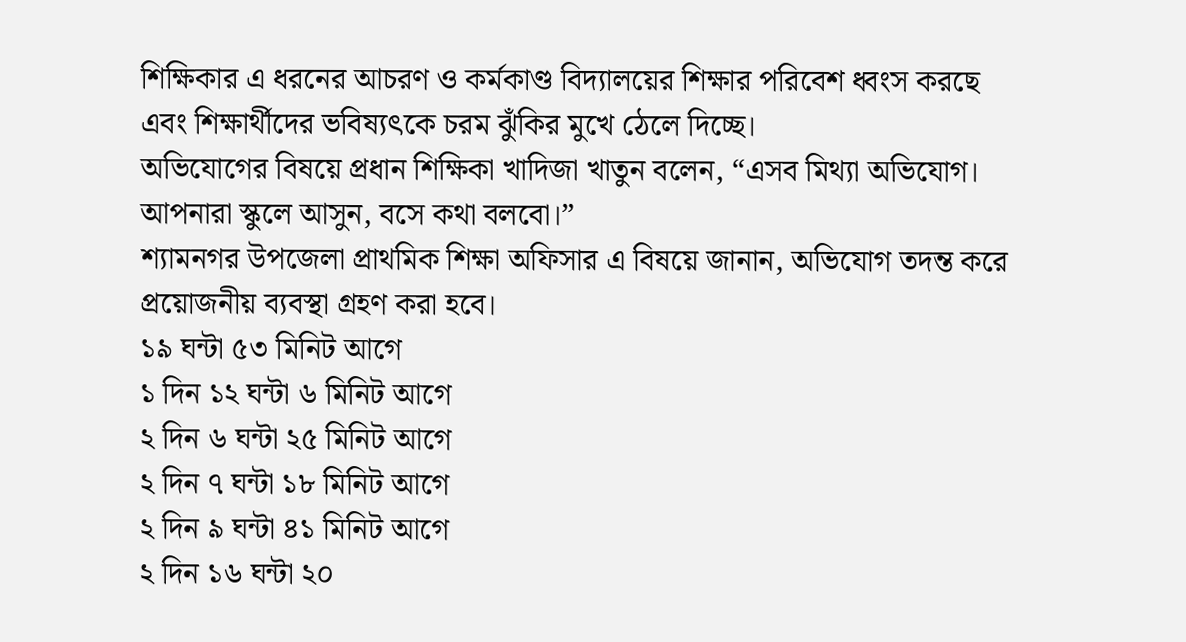শিক্ষিকার এ ধরনের আচরণ ও কর্মকাণ্ড বিদ্যালয়ের শিক্ষার পরিবেশ ধ্বংস করছে এবং শিক্ষার্থীদের ভবিষ্যৎকে চরম ঝুঁকির মুখে ঠেলে দিচ্ছে।
অভিযোগের বিষয়ে প্রধান শিক্ষিকা খাদিজা খাতুন বলেন, “এসব মিথ্যা অভিযোগ। আপনারা স্কুলে আসুন, বসে কথা বলবো।”
শ্যামনগর উপজেলা প্রাথমিক শিক্ষা অফিসার এ বিষয়ে জানান, অভিযোগ তদন্ত করে প্রয়োজনীয় ব্যবস্থা গ্রহণ করা হবে।
১৯ ঘন্টা ৫৩ মিনিট আগে
১ দিন ১২ ঘন্টা ৬ মিনিট আগে
২ দিন ৬ ঘন্টা ২৫ মিনিট আগে
২ দিন ৭ ঘন্টা ১৮ মিনিট আগে
২ দিন ৯ ঘন্টা ৪১ মিনিট আগে
২ দিন ১৬ ঘন্টা ২০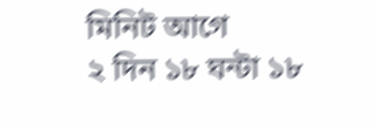মিনিট আগে
২ দিন ১৮ ঘন্টা ১৮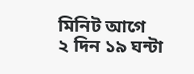মিনিট আগে
২ দিন ১৯ ঘন্টা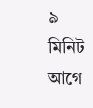৯ মিনিট আগে